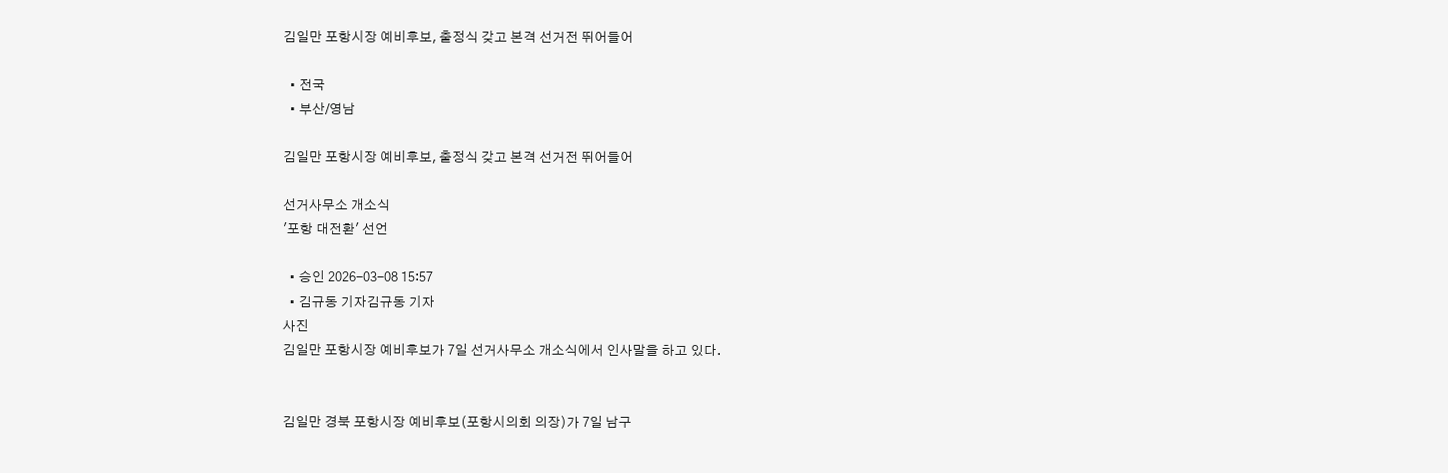김일만 포항시장 예비후보, 출정식 갖고 본격 선거전 뛰어들어

  • 전국
  • 부산/영남

김일만 포항시장 예비후보, 출정식 갖고 본격 선거전 뛰어들어

선거사무소 개소식
'포항 대전환' 선언

  • 승인 2026-03-08 15:57
  • 김규동 기자김규동 기자
사진
김일만 포항시장 예비후보가 7일 선거사무소 개소식에서 인사말을 하고 있다.


김일만 경북 포항시장 예비후보(포항시의회 의장)가 7일 남구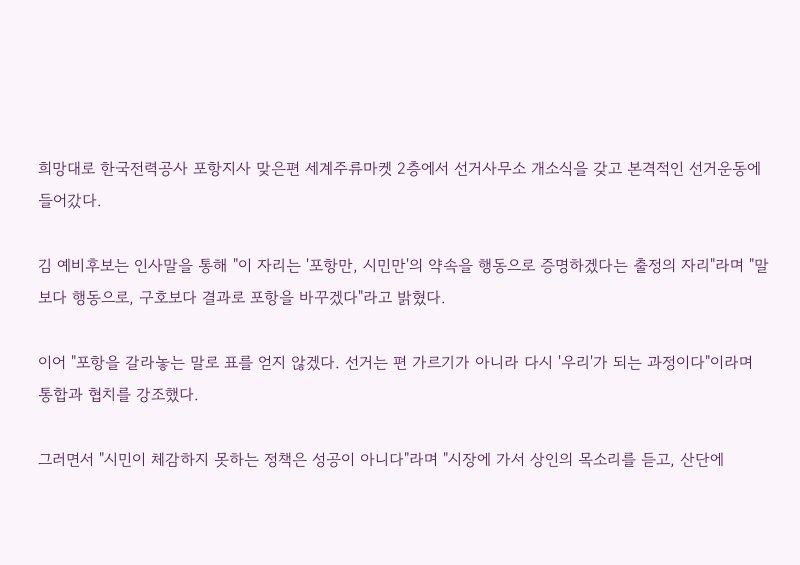희망대로 한국전력공사 포항지사 맞은편 세계주류마켓 2층에서 선거사무소 개소식을 갖고 본격적인 선거운동에 들어갔다.

김 예비후보는 인사말을 통해 "이 자리는 '포항만, 시민만'의 약속을 행동으로 증명하겠다는 출정의 자리"라며 "말보다 행동으로, 구호보다 결과로 포항을 바꾸겠다"라고 밝혔다.

이어 "포항을 갈라놓는 말로 표를 얻지 않겠다. 선거는 편 가르기가 아니라 다시 '우리'가 되는 과정이다"이라며 통합과 협치를 강조했다.

그러면서 "시민이 체감하지 못하는 정책은 성공이 아니다"라며 "시장에 가서 상인의 목소리를 듣고, 산단에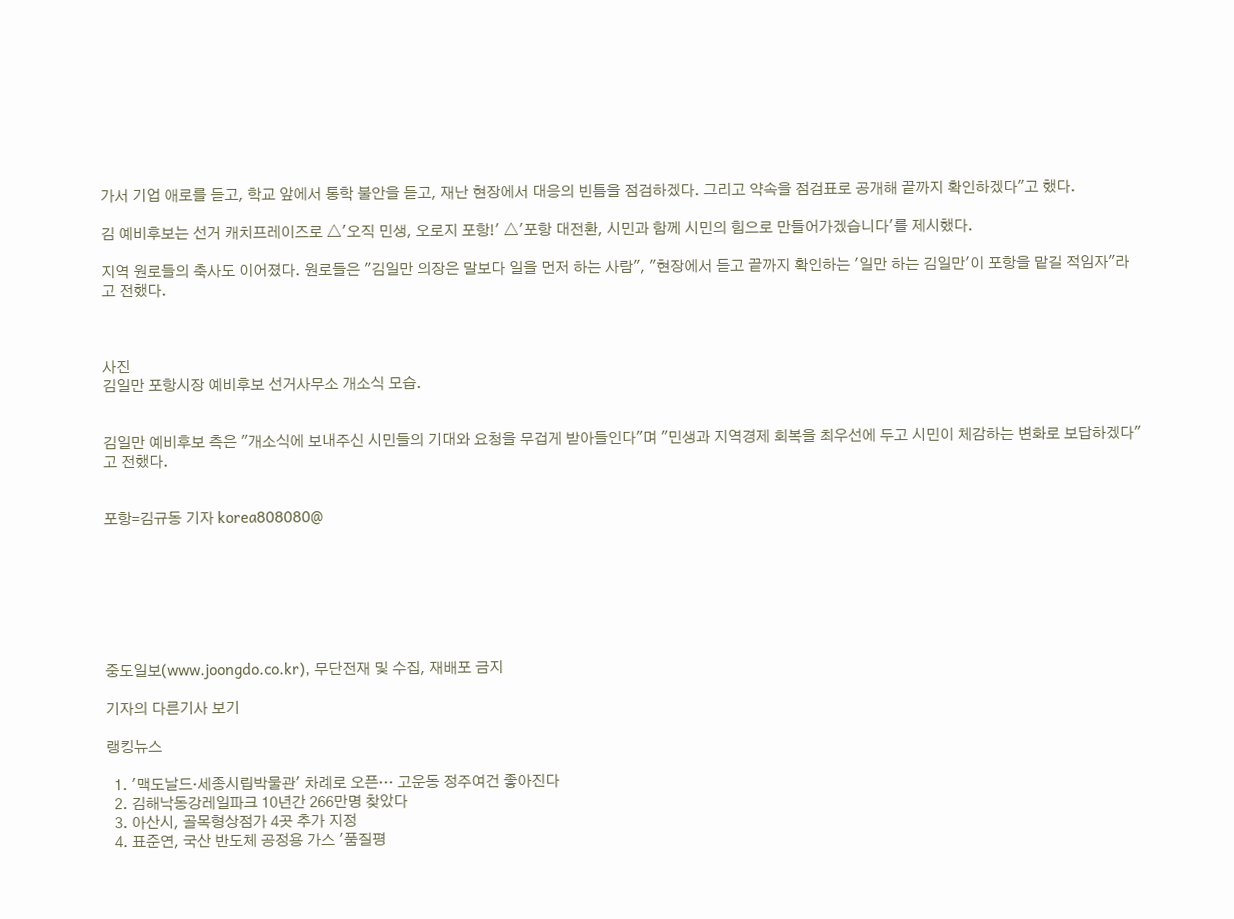가서 기업 애로를 듣고, 학교 앞에서 통학 불안을 듣고, 재난 현장에서 대응의 빈틈을 점검하겠다. 그리고 약속을 점검표로 공개해 끝까지 확인하겠다"고 했다.

김 예비후보는 선거 캐치프레이즈로 △'오직 민생, 오로지 포항!' △'포항 대전환, 시민과 함께 시민의 힘으로 만들어가겠습니다'를 제시했다.

지역 원로들의 축사도 이어졌다. 원로들은 "김일만 의장은 말보다 일을 먼저 하는 사람", "현장에서 듣고 끝까지 확인하는 '일만 하는 김일만'이 포항을 맡길 적임자"라고 전했다.



사진
김일만 포항시장 예비후보 선거사무소 개소식 모습.


김일만 예비후보 측은 "개소식에 보내주신 시민들의 기대와 요청을 무겁게 받아들인다"며 "민생과 지역경제 회복을 최우선에 두고 시민이 체감하는 변화로 보답하겠다"고 전했다.


포항=김규동 기자 korea808080@







중도일보(www.joongdo.co.kr), 무단전재 및 수집, 재배포 금지

기자의 다른기사 보기

랭킹뉴스

  1. '맥도날드·세종시립박물관' 차례로 오픈… 고운동 정주여건 좋아진다
  2. 김해낙동강레일파크 10년간 266만명 찾았다
  3. 아산시, 골목형상점가 4곳 추가 지정
  4. 표준연, 국산 반도체 공정용 가스 '품질평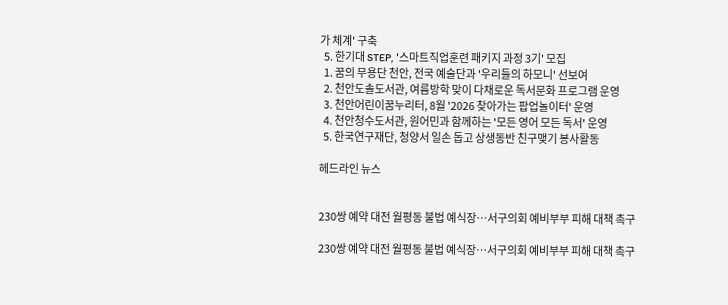가 체계' 구축
  5. 한기대 STEP, '스마트직업훈련 패키지 과정 3기' 모집
  1. 꿈의 무용단 천안, 전국 예술단과 '우리들의 하모니' 선보여
  2. 천안도솔도서관, 여름방학 맞이 다채로운 독서문화 프로그램 운영
  3. 천안어린이꿈누리터, 8월 '2026 찾아가는 팝업놀이터' 운영
  4. 천안청수도서관, 원어민과 함께하는 '모든 영어 모든 독서' 운영
  5. 한국연구재단, 청양서 일손 돕고 상생동반 친구맺기 봉사활동

헤드라인 뉴스


230쌍 예약 대전 월평동 불법 예식장…서구의회 예비부부 피해 대책 촉구

230쌍 예약 대전 월평동 불법 예식장…서구의회 예비부부 피해 대책 촉구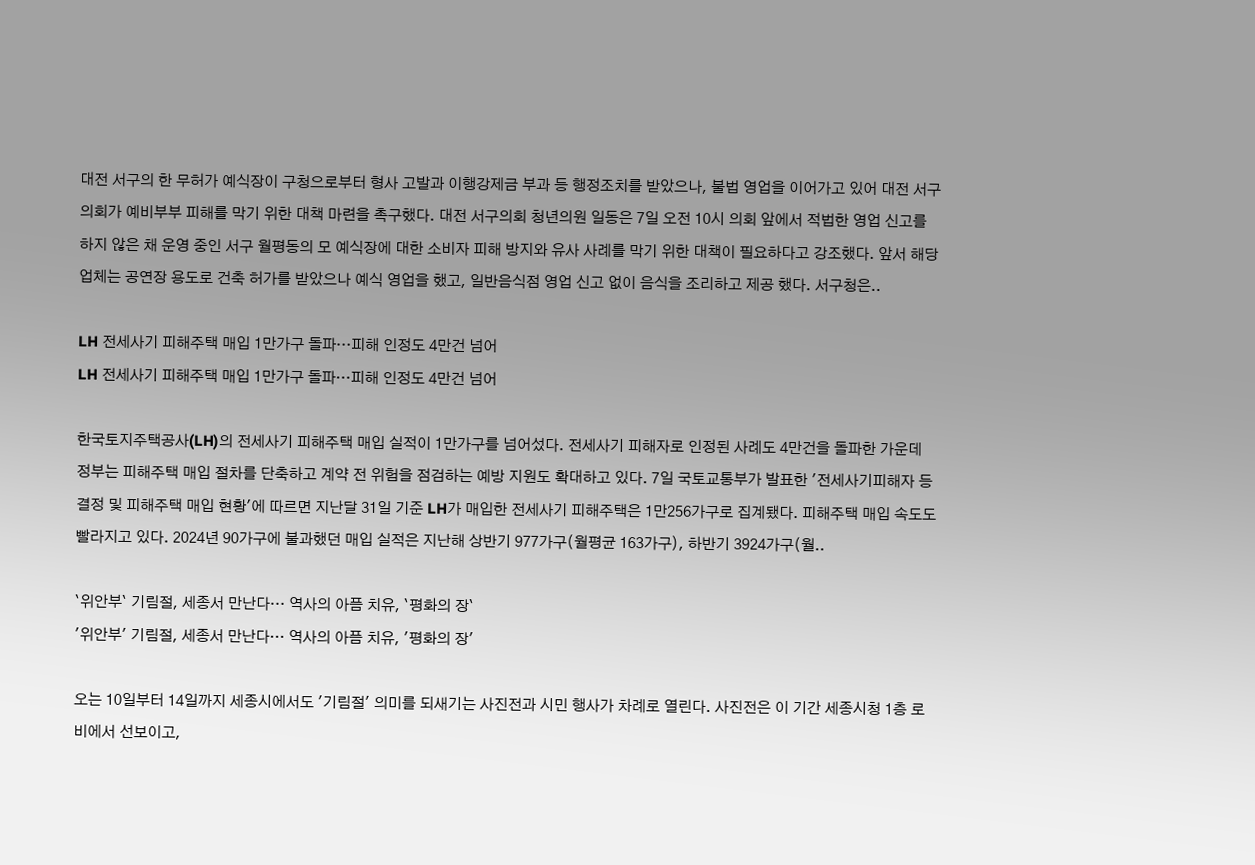대전 서구의 한 무허가 예식장이 구청으로부터 형사 고발과 이행강제금 부과 등 행정조치를 받았으나, 불법 영업을 이어가고 있어 대전 서구의회가 예비부부 피해를 막기 위한 대책 마련을 촉구했다. 대전 서구의회 청년의원 일동은 7일 오전 10시 의회 앞에서 적법한 영업 신고를 하지 않은 채 운영 중인 서구 월평동의 모 예식장에 대한 소비자 피해 방지와 유사 사례를 막기 위한 대책이 필요하다고 강조했다. 앞서 해당 업체는 공연장 용도로 건축 허가를 받았으나 예식 영업을 했고, 일반음식점 영업 신고 없이 음식을 조리하고 제공 했다. 서구청은..

LH 전세사기 피해주택 매입 1만가구 돌파…피해 인정도 4만건 넘어
LH 전세사기 피해주택 매입 1만가구 돌파…피해 인정도 4만건 넘어

한국토지주택공사(LH)의 전세사기 피해주택 매입 실적이 1만가구를 넘어섰다. 전세사기 피해자로 인정된 사례도 4만건을 돌파한 가운데 정부는 피해주택 매입 절차를 단축하고 계약 전 위험을 점검하는 예방 지원도 확대하고 있다. 7일 국토교통부가 발표한 '전세사기피해자 등 결정 및 피해주택 매입 현황'에 따르면 지난달 31일 기준 LH가 매입한 전세사기 피해주택은 1만256가구로 집계됐다. 피해주택 매입 속도도 빨라지고 있다. 2024년 90가구에 불과했던 매입 실적은 지난해 상반기 977가구(월평균 163가구), 하반기 3924가구(월..

`위안부` 기림절, 세종서 만난다… 역사의 아픔 치유, `평화의 장`
'위안부' 기림절, 세종서 만난다… 역사의 아픔 치유, '평화의 장'

오는 10일부터 14일까지 세종시에서도 '기림절' 의미를 되새기는 사진전과 시민 행사가 차례로 열린다. 사진전은 이 기간 세종시청 1층 로비에서 선보이고,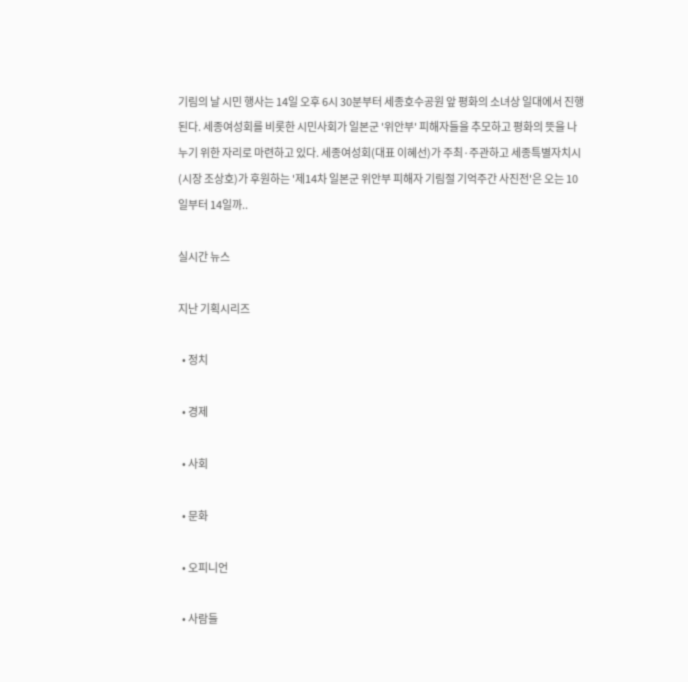기림의 날 시민 행사는 14일 오후 6시 30분부터 세종호수공원 앞 평화의 소녀상 일대에서 진행된다. 세종여성회를 비롯한 시민사회가 일본군 '위안부' 피해자들을 추모하고 평화의 뜻을 나누기 위한 자리로 마련하고 있다. 세종여성회(대표 이혜선)가 주최·주관하고 세종특별자치시(시장 조상호)가 후원하는 '제14차 일본군 위안부 피해자 기림절 기억주간 사진전'은 오는 10일부터 14일까..

실시간 뉴스

지난 기획시리즈

  • 정치

  • 경제

  • 사회

  • 문화

  • 오피니언

  • 사람들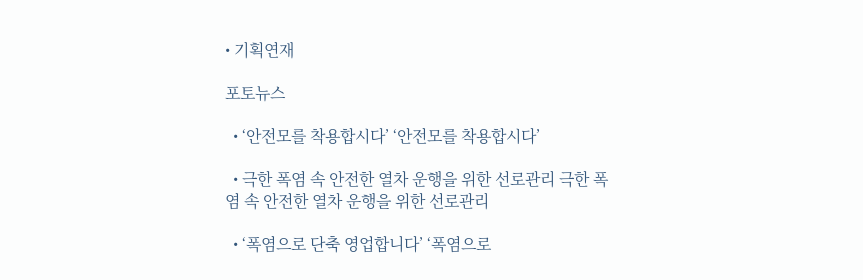• 기획연재

포토뉴스

  • ‘안전모를 착용합시다’ ‘안전모를 착용합시다’

  • 극한 폭염 속 안전한 열차 운행을 위한 선로관리 극한 폭염 속 안전한 열차 운행을 위한 선로관리

  • ‘폭염으로 단축 영업합니다’ ‘폭염으로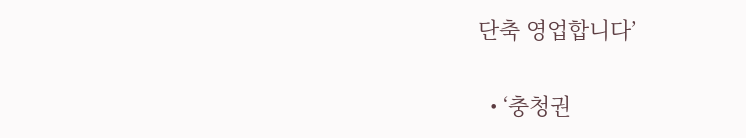단축 영업합니다’

  • ‘충청권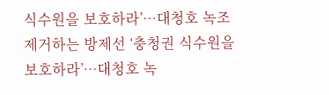식수원을 보호하라’…대청호 녹조 제거하는 방제선 ‘충청권 식수원을 보호하라’…대청호 녹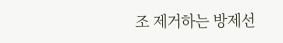조 제거하는 방제선